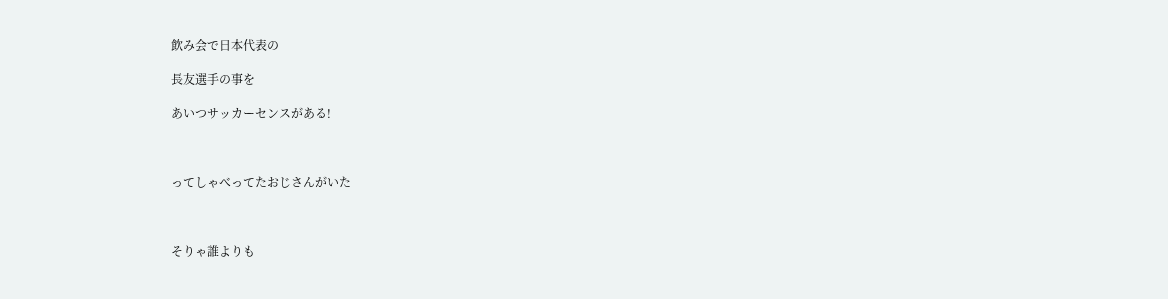飲み会で日本代表の

長友選手の事を

あいつサッカーセンスがある!



ってしゃべってたおじさんがいた



そりゃ誰よりも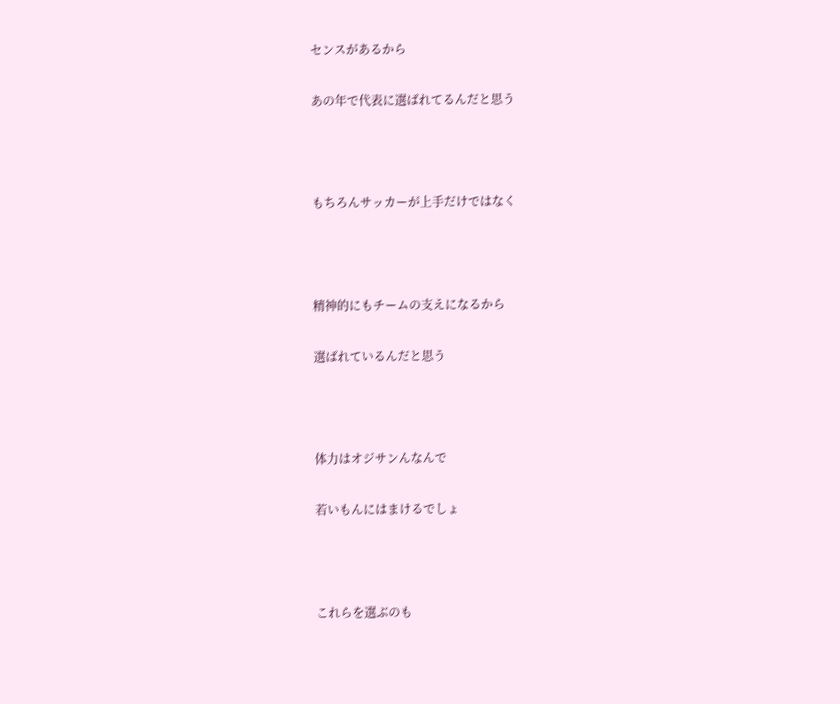センスがあるから

あの年で代表に選ばれてるんだと思う



もちろんサッカーが上手だけではなく



精神的にもチームの支えになるから

選ばれているんだと思う



体力はオジサンんなんで

若いもんにはまけるでしょ



これらを選ぶのも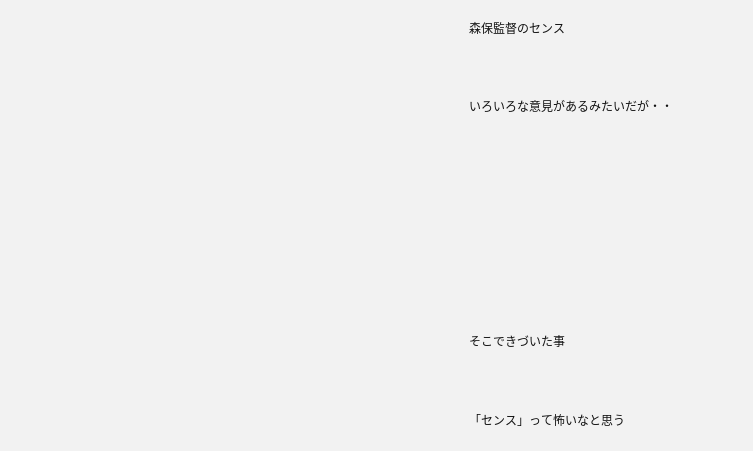森保監督のセンス



いろいろな意見があるみたいだが・・











そこできづいた事



「センス」って怖いなと思う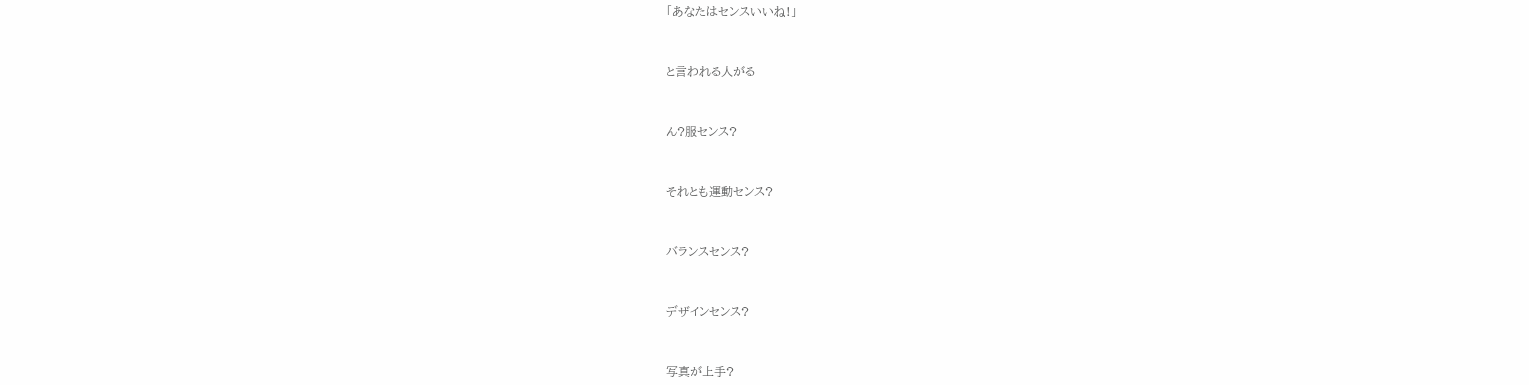「あなたはセンスいいね!」



と言われる人がる



ん?服センス?



それとも運動センス?



バランスセンス?



デザインセンス?



写真が上手?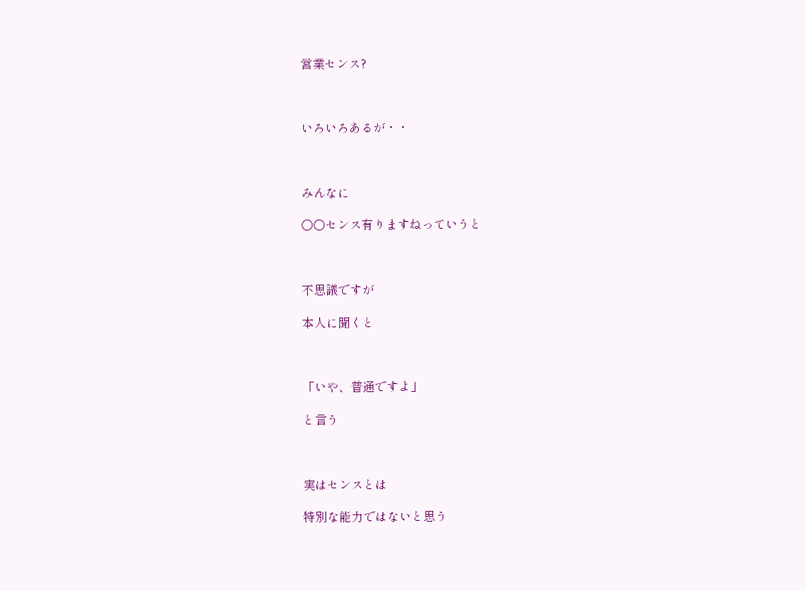営業センス?



いろいろあるが・・



みんなに

○○センス有りますねっていうと



不思議ですが

本人に聞くと



「いや、普通ですよ」

と言う



実はセンスとは

特別な能力ではないと思う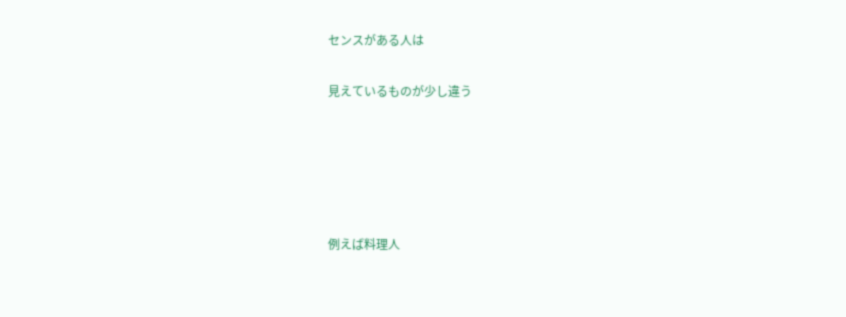センスがある人は

見えているものが少し違う





例えば料理人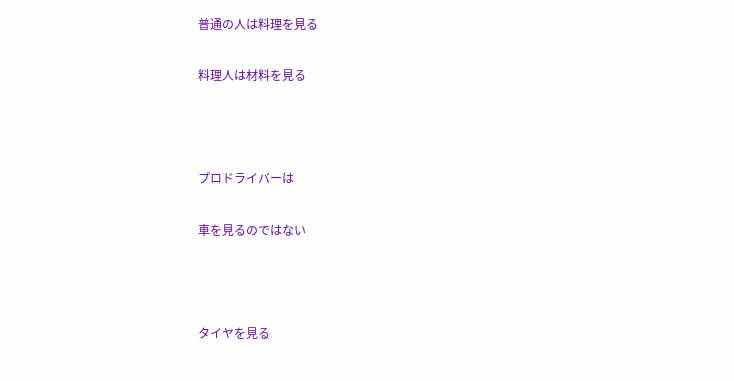普通の人は料理を見る

料理人は材料を見る



プロドライバーは

車を見るのではない



タイヤを見る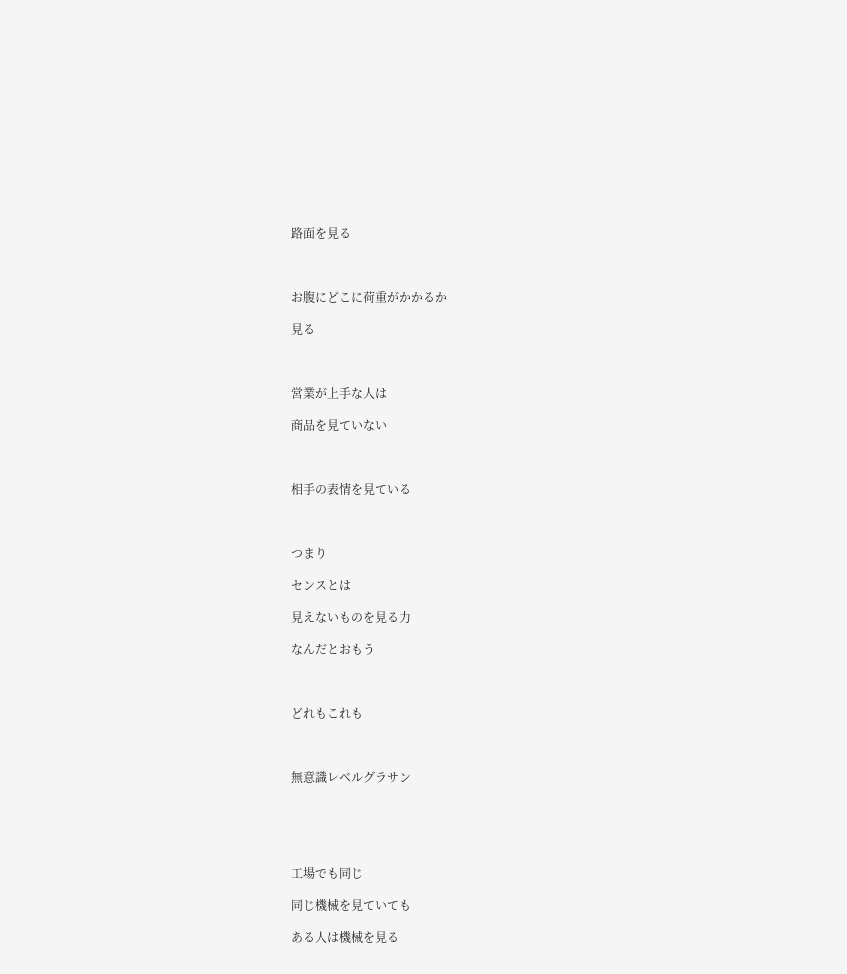路面を見る



お腹にどこに荷重がかかるか

見る



営業が上手な人は

商品を見ていない



相手の表情を見ている



つまり

センスとは

見えないものを見る力

なんだとおもう



どれもこれも



無意識レベルグラサン





工場でも同じ

同じ機械を見ていても

ある人は機械を見る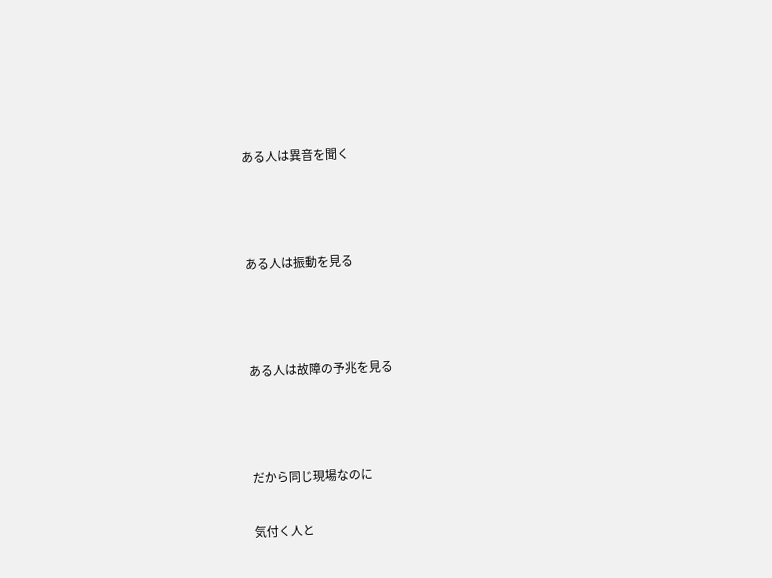ある人は異音を聞く



ある人は振動を見る



ある人は故障の予兆を見る



だから同じ現場なのに

気付く人と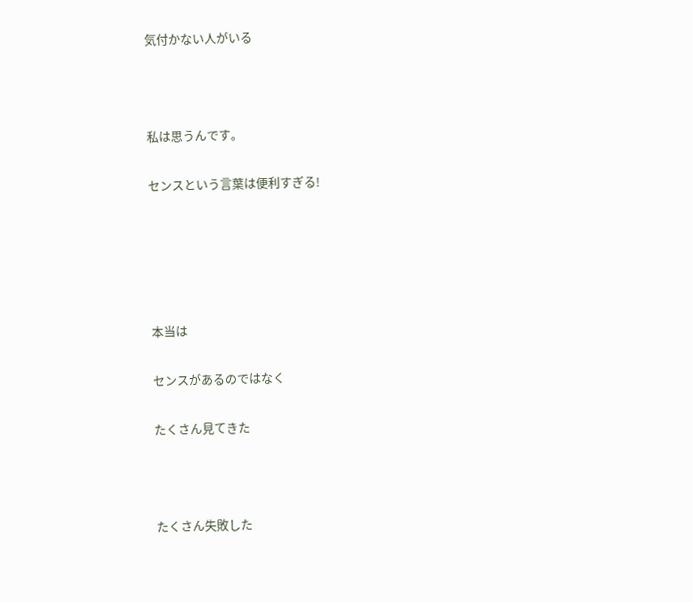気付かない人がいる



私は思うんです。

センスという言葉は便利すぎる!





本当は

センスがあるのではなく

たくさん見てきた



たくさん失敗した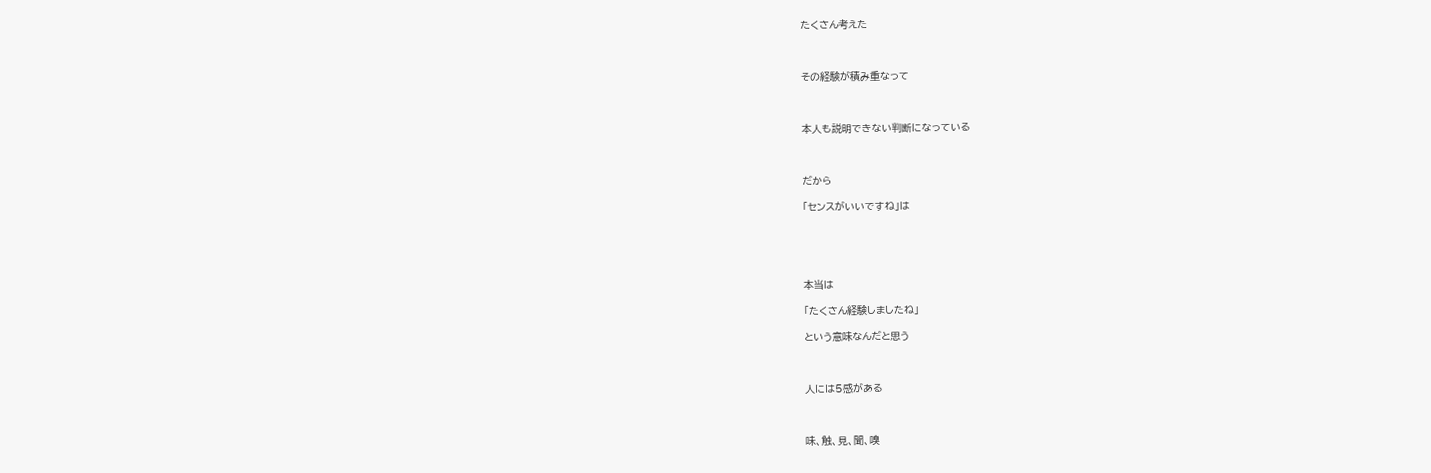たくさん考えた



その経験が積み重なって



本人も説明できない判断になっている



だから

「センスがいいですね」は





本当は

「たくさん経験しましたね」

という意味なんだと思う



人には5感がある



味、触、見、聞、嗅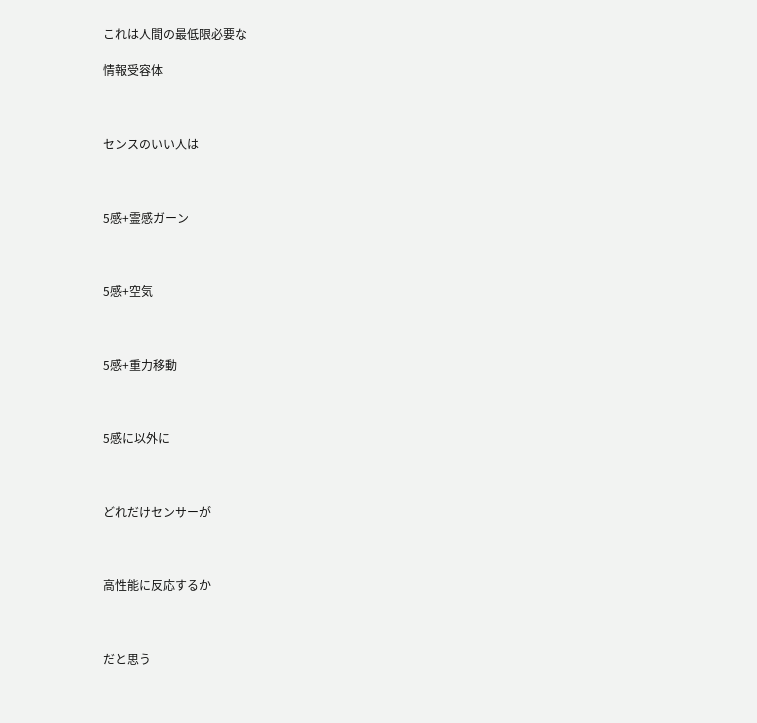これは人間の最低限必要な

情報受容体



センスのいい人は



5感+霊感ガーン



5感+空気



5感+重力移動



5感に以外に



どれだけセンサーが



高性能に反応するか



だと思う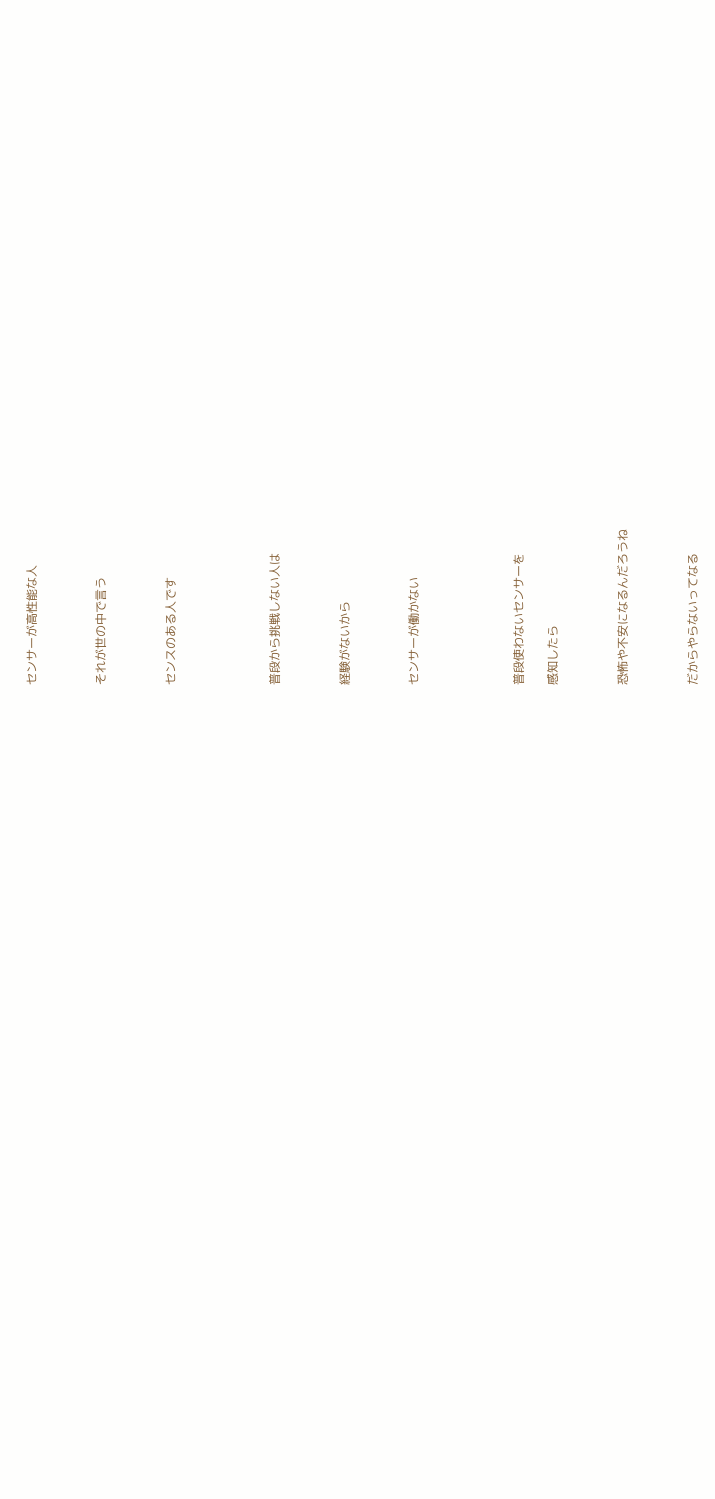センサーが高性能な人



それが世の中で言う



センスのある人です





普段から挑戦しない人は



経験がないから



センサーが働かない





普段使わないセンサーを

感知したら



恐怖や不安になるんだろうね



だからやらないってなる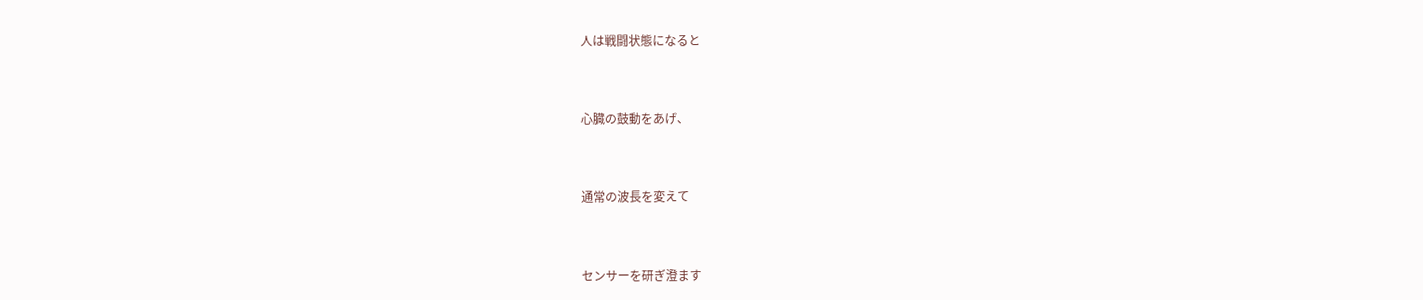人は戦闘状態になると



心臓の鼓動をあげ、



通常の波長を変えて



センサーを研ぎ澄ます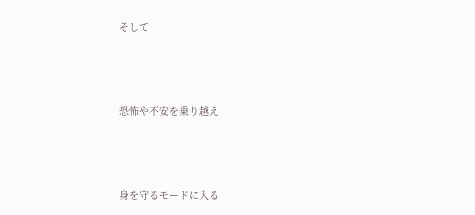そして



恐怖や不安を乗り越え



身を守るモードに入る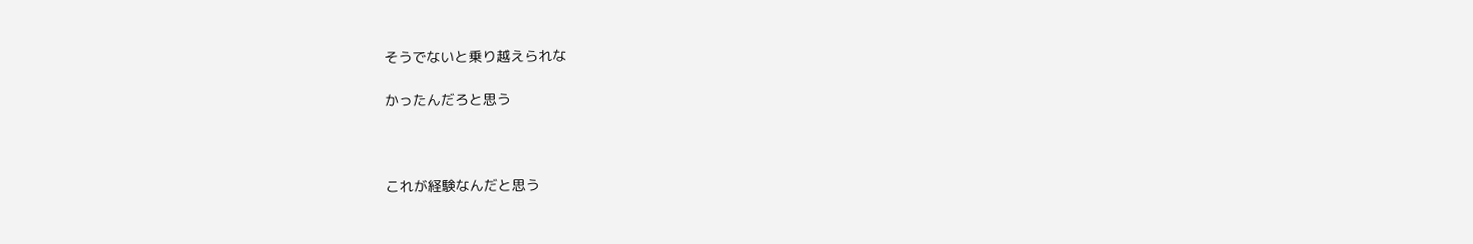そうでないと乗り越えられな

かったんだろと思う



これが経験なんだと思う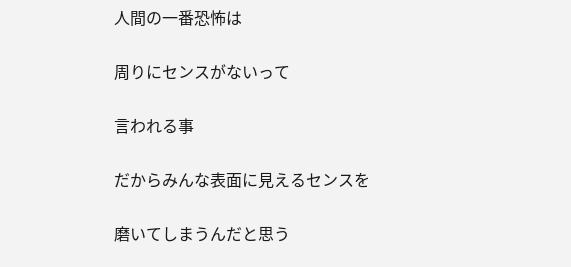人間の一番恐怖は

周りにセンスがないって

言われる事

だからみんな表面に見えるセンスを

磨いてしまうんだと思う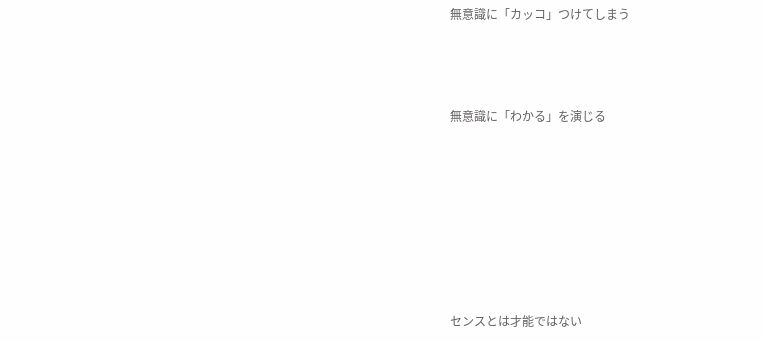無意識に「カッコ」つけてしまう



無意識に「わかる」を演じる







センスとは才能ではない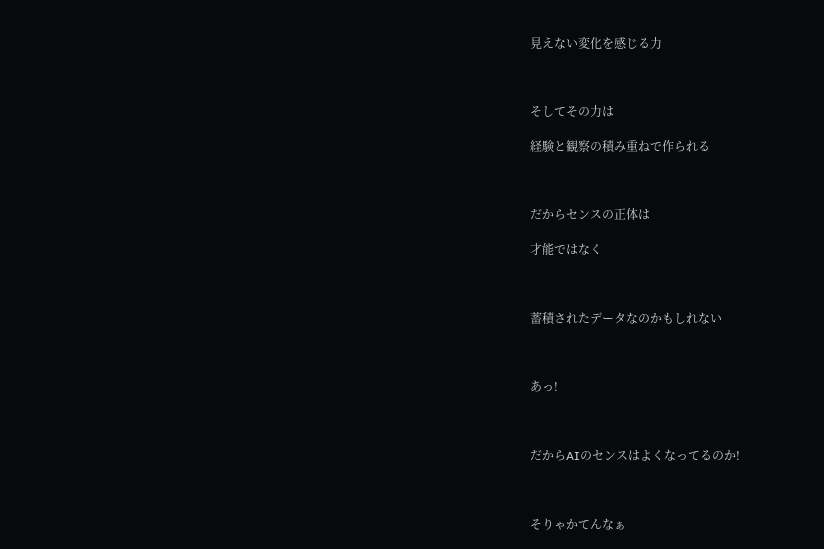見えない変化を感じる力



そしてその力は

経験と観察の積み重ねで作られる



だからセンスの正体は

才能ではなく



蓄積されたデータなのかもしれない



あっ!



だからAIのセンスはよくなってるのか!



そりゃかてんなぁ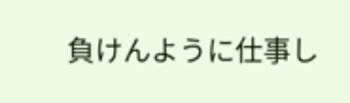負けんように仕事し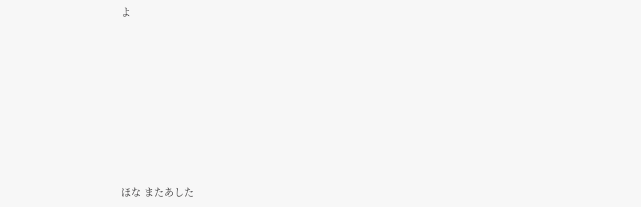よ









ほな またあした